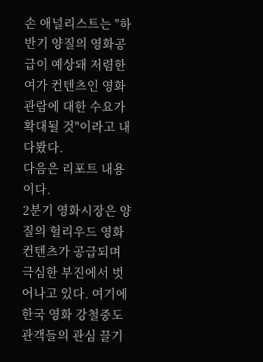손 애널리스트는 "하반기 양질의 영화공급이 예상돼 저렴한 여가 컨텐츠인 영화관람에 대한 수요가 확대될 것"이라고 내다봤다.
다음은 리포트 내용이다.
2분기 영화시장은 양질의 헐리우드 영화컨텐츠가 공급되며 극심한 부진에서 벗어나고 있다. 여기에 한국 영화 강철중도 관객들의 관심 끌기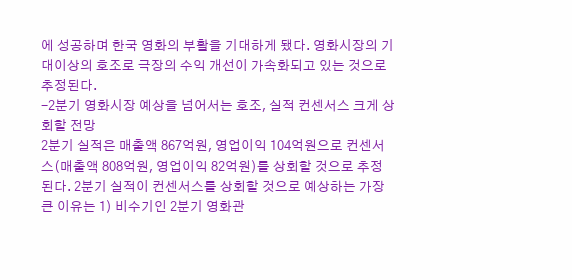에 성공하며 한국 영화의 부활을 기대하게 됐다. 영화시장의 기대이상의 호조로 극장의 수익 개선이 가속화되고 있는 것으로 추정된다.
-2분기 영화시장 예상을 넘어서는 호조, 실적 컨센서스 크게 상회할 전망
2분기 실적은 매출액 867억원, 영업이익 104억원으로 컨센서스(매출액 808억원, 영업이익 82억원)를 상회할 것으로 추정된다. 2분기 실적이 컨센서스를 상회할 것으로 예상하는 가장 큰 이유는 1) 비수기인 2분기 영화관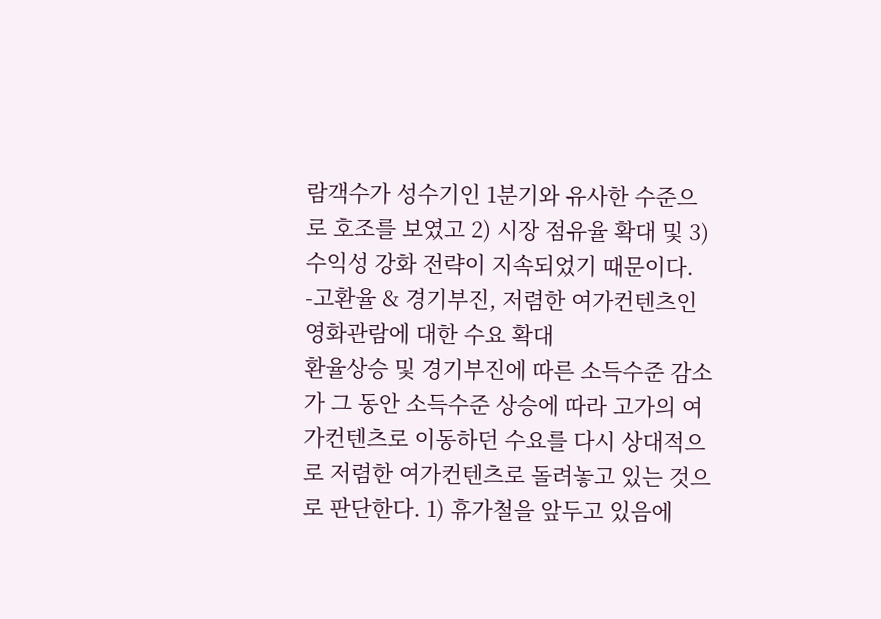람객수가 성수기인 1분기와 유사한 수준으로 호조를 보였고 2) 시장 점유율 확대 및 3)수익성 강화 전략이 지속되었기 때문이다.
-고환율 & 경기부진, 저렴한 여가컨텐츠인 영화관람에 대한 수요 확대
환율상승 및 경기부진에 따른 소득수준 감소가 그 동안 소득수준 상승에 따라 고가의 여가컨텐츠로 이동하던 수요를 다시 상대적으로 저렴한 여가컨텐츠로 돌려놓고 있는 것으로 판단한다. 1) 휴가철을 앞두고 있음에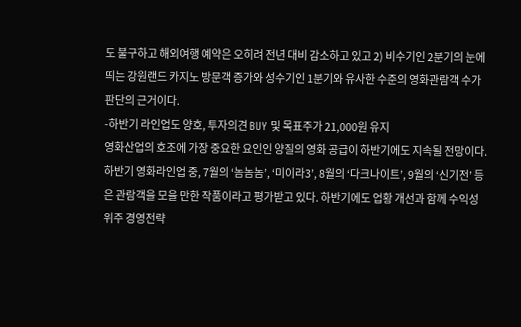도 불구하고 해외여행 예약은 오히려 전년 대비 감소하고 있고 2) 비수기인 2분기의 눈에 띄는 강원랜드 카지노 방문객 증가와 성수기인 1분기와 유사한 수준의 영화관람객 수가 판단의 근거이다.
-하반기 라인업도 양호, 투자의견 BUY 및 목표주가 21,000원 유지
영화산업의 호조에 가장 중요한 요인인 양질의 영화 공급이 하반기에도 지속될 전망이다. 하반기 영화라인업 중, 7월의 ‘놈놈놈’, ‘미이라3’, 8월의 ‘다크나이트’, 9월의 ‘신기전’ 등은 관람객을 모을 만한 작품이라고 평가받고 있다. 하반기에도 업황 개선과 함께 수익성 위주 경영전략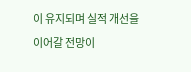이 유지되며 실적 개선을 이어갈 전망이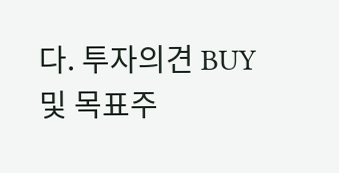다. 투자의견 BUY 및 목표주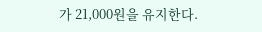가 21,000원을 유지한다.